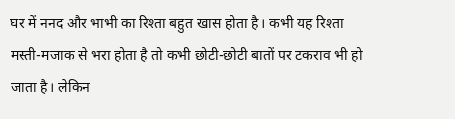घर में ननद और भाभी का रिश्ता बहुत खास होता है। कभी यह रिश्ता मस्ती-मजाक से भरा होता है तो कभी छोटी-छोटी बातों पर टकराव भी हो जाता है। लेकिन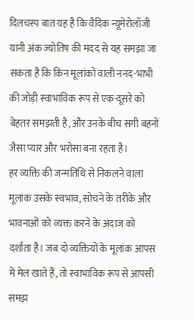दिलचस्प बात यह है कि वैदिक न्यूमेरोलॉजी यानी अंक ज्योतिष की मदद से यह समझा जा सकता है कि किन मूलांकों वाली ननद-भाभी की जोड़ी स्वाभाविक रूप से एक-दूसरे को बेहतर समझती है, और उनके बीच सगी बहनों जैसा प्यार और भरोसा बना रहता है।
हर व्यक्ति की जन्मतिथि से निकलने वाला मूलांक उसके स्वभाव, सोचने के तरीके और भावनाओं को व्यक्त करने के अंदाज को दर्शाता है। जब दो व्यक्तियों के मूलांक आपस में मेल खाते हैं, तो स्वाभाविक रूप से आपसी समझ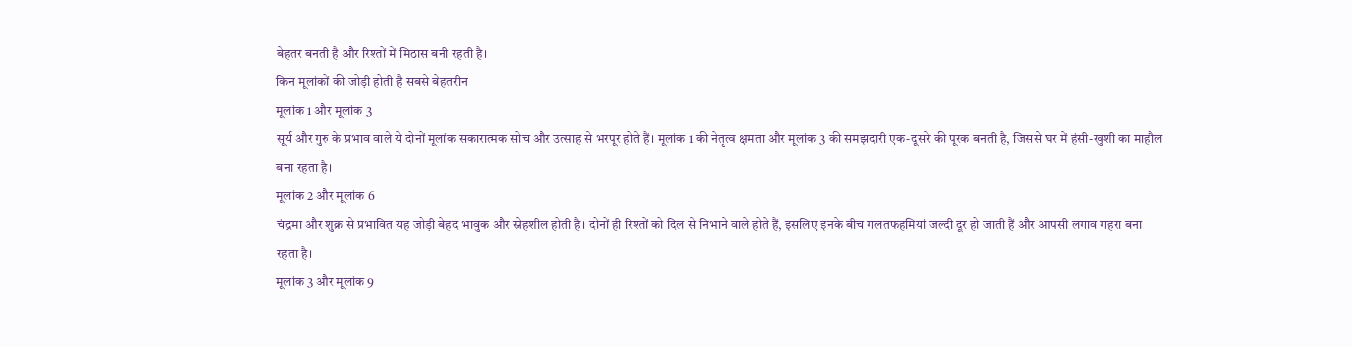बेहतर बनती है और रिश्तों में मिठास बनी रहती है।
किन मूलांकों की जोड़ी होती है सबसे बेहतरीन
मूलांक 1 और मूलांक 3
सूर्य और गुरु के प्रभाव वाले ये दोनों मूलांक सकारात्मक सोच और उत्साह से भरपूर होते हैं। मूलांक 1 की नेतृत्व क्षमता और मूलांक 3 की समझदारी एक-दूसरे की पूरक बनती है, जिससे घर में हंसी-खुशी का माहौल बना रहता है।
मूलांक 2 और मूलांक 6
चंद्रमा और शुक्र से प्रभावित यह जोड़ी बेहद भावुक और स्नेहशील होती है। दोनों ही रिश्तों को दिल से निभाने वाले होते हैं, इसलिए इनके बीच गलतफहमियां जल्दी दूर हो जाती हैं और आपसी लगाव गहरा बना रहता है।
मूलांक 3 और मूलांक 9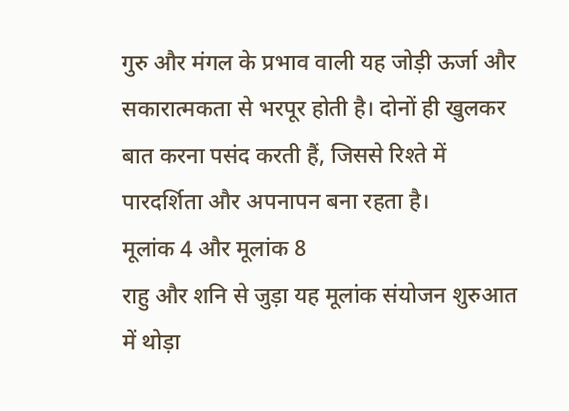गुरु और मंगल के प्रभाव वाली यह जोड़ी ऊर्जा और सकारात्मकता से भरपूर होती है। दोनों ही खुलकर बात करना पसंद करती हैं, जिससे रिश्ते में पारदर्शिता और अपनापन बना रहता है।
मूलांक 4 और मूलांक 8
राहु और शनि से जुड़ा यह मूलांक संयोजन शुरुआत में थोड़ा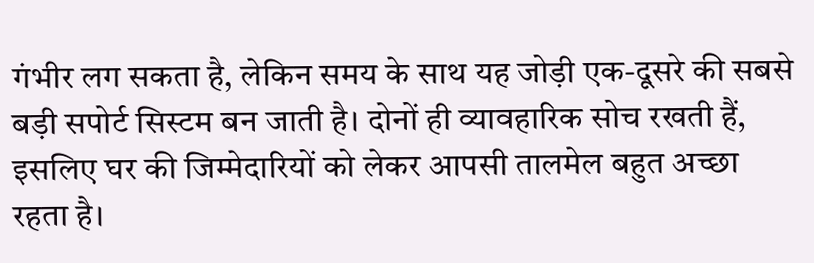गंभीर लग सकता है, लेकिन समय के साथ यह जोड़ी एक-दूसरे की सबसे बड़ी सपोर्ट सिस्टम बन जाती है। दोनों ही व्यावहारिक सोच रखती हैं, इसलिए घर की जिम्मेदारियों को लेकर आपसी तालमेल बहुत अच्छा रहता है।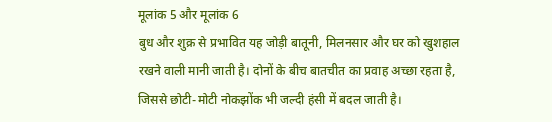मूलांक 5 और मूलांक 6
बुध और शुक्र से प्रभावित यह जोड़ी बातूनी, मिलनसार और घर को खुशहाल रखने वाली मानी जाती है। दोनों के बीच बातचीत का प्रवाह अच्छा रहता है, जिससे छोटी-मोटी नोकझोंक भी जल्दी हंसी में बदल जाती है।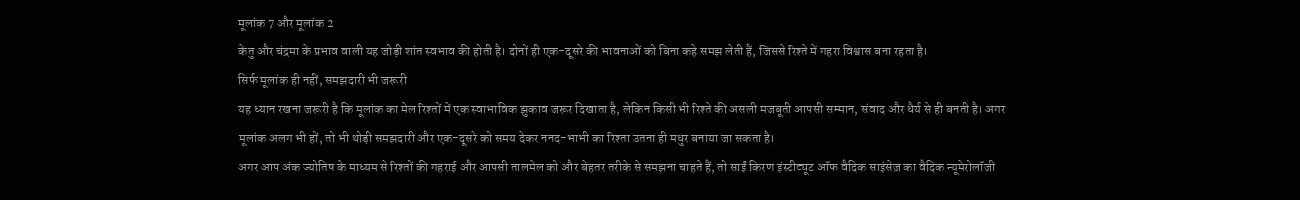मूलांक 7 और मूलांक 2
केतु और चंद्रमा के प्रभाव वाली यह जोड़ी शांत स्वभाव की होती है। दोनों ही एक-दूसरे की भावनाओं को बिना कहे समझ लेती हैं, जिससे रिश्ते में गहरा विश्वास बना रहता है।
सिर्फ मूलांक ही नहीं, समझदारी भी जरूरी
यह ध्यान रखना जरूरी है कि मूलांक का मेल रिश्तों में एक स्वाभाविक झुकाव जरूर दिखाता है, लेकिन किसी भी रिश्ते की असली मजबूती आपसी सम्मान, संवाद और धैर्य से ही बनती है। अगर मूलांक अलग भी हों, तो भी थोड़ी समझदारी और एक-दूसरे को समय देकर ननद-भाभी का रिश्ता उतना ही मधुर बनाया जा सकता है।
अगर आप अंक ज्योतिष के माध्यम से रिश्तों की गहराई और आपसी तालमेल को और बेहतर तरीके से समझना चाहते हैं, तो साईं किरण इंस्टीट्यूट ऑफ वैदिक साइंसेज़ का वैदिक न्यूमेरोलॉजी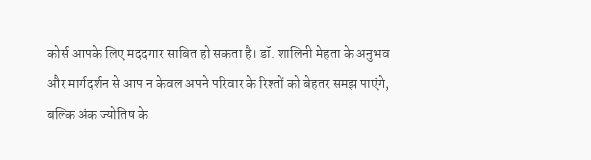कोर्स आपके लिए मददगार साबित हो सकता है। डॉ. शालिनी मेहता के अनुभव और मार्गदर्शन से आप न केवल अपने परिवार के रिश्तों को बेहतर समझ पाएंगे, बल्कि अंक ज्योतिष के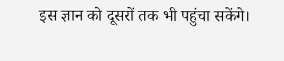इस ज्ञान को दूसरों तक भी पहुंचा सकेंगे।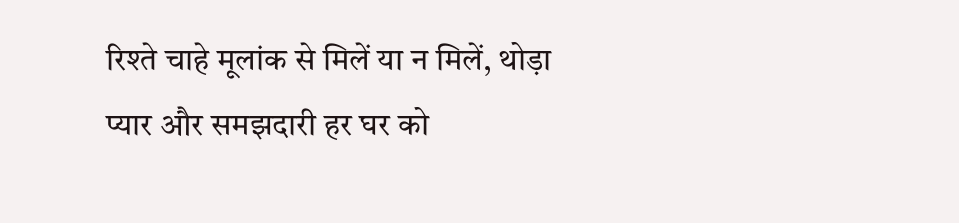रिश्ते चाहे मूलांक से मिलें या न मिलें, थोड़ा प्यार और समझदारी हर घर को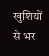खुशियों से भर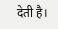देती है।